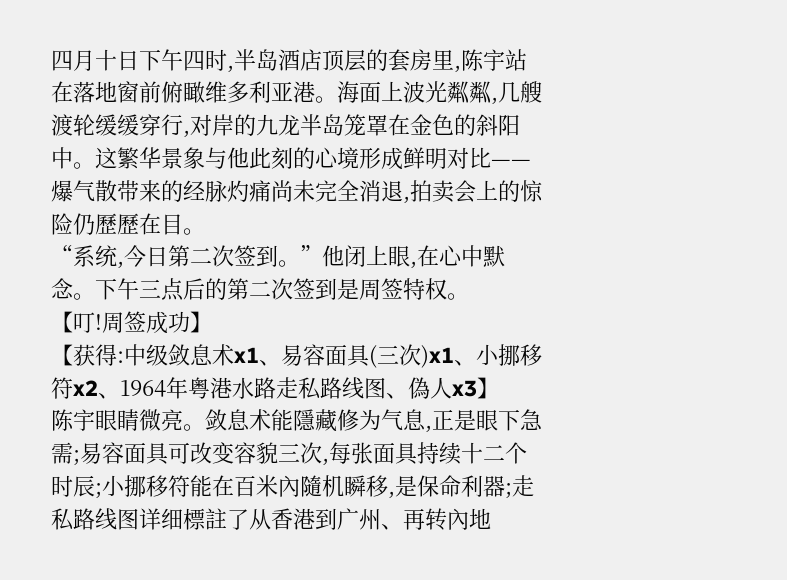四月十日下午四时,半岛酒店顶层的套房里,陈宇站在落地窗前俯瞰维多利亚港。海面上波光粼粼,几艘渡轮缓缓穿行,对岸的九龙半岛笼罩在金色的斜阳中。这繁华景象与他此刻的心境形成鲜明对比——爆气散带来的经脉灼痛尚未完全消退,拍卖会上的惊险仍歷歷在目。
“系统,今日第二次签到。”他闭上眼,在心中默念。下午三点后的第二次签到是周签特权。
【叮!周签成功】
【获得:中级敛息术x1、易容面具(三次)x1、小挪移符x2、1964年粤港水路走私路线图、偽人x3】
陈宇眼睛微亮。敛息术能隱藏修为气息,正是眼下急需;易容面具可改变容貌三次,每张面具持续十二个时辰;小挪移符能在百米內隨机瞬移,是保命利器;走私路线图详细標註了从香港到广州、再转內地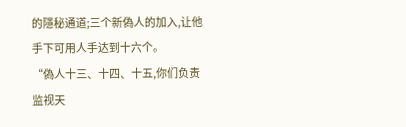的隱秘通道;三个新偽人的加入,让他手下可用人手达到十六个。
“偽人十三、十四、十五,你们负责监视天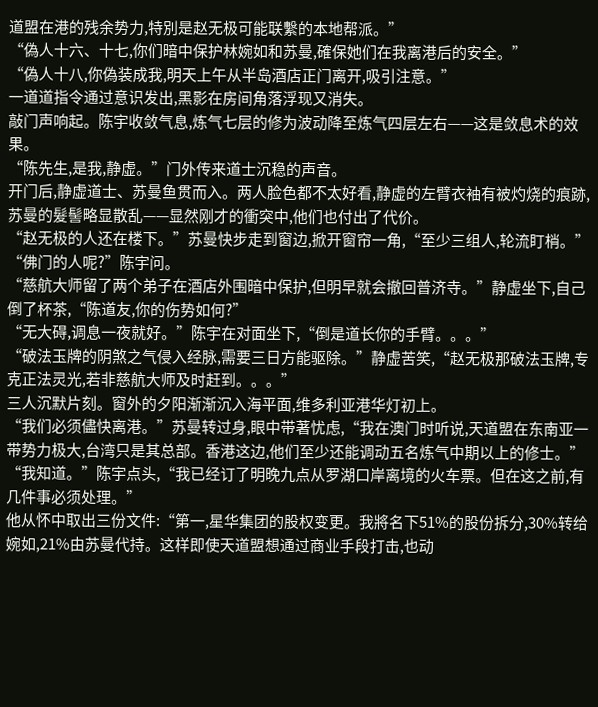道盟在港的残余势力,特別是赵无极可能联繫的本地帮派。”
“偽人十六、十七,你们暗中保护林婉如和苏曼,確保她们在我离港后的安全。”
“偽人十八,你偽装成我,明天上午从半岛酒店正门离开,吸引注意。”
一道道指令通过意识发出,黑影在房间角落浮现又消失。
敲门声响起。陈宇收敛气息,炼气七层的修为波动降至炼气四层左右——这是敛息术的效果。
“陈先生,是我,静虚。”门外传来道士沉稳的声音。
开门后,静虚道士、苏曼鱼贯而入。两人脸色都不太好看,静虚的左臂衣袖有被灼烧的痕跡,苏曼的髮髻略显散乱——显然刚才的衝突中,他们也付出了代价。
“赵无极的人还在楼下。”苏曼快步走到窗边,掀开窗帘一角,“至少三组人,轮流盯梢。”
“佛门的人呢?”陈宇问。
“慈航大师留了两个弟子在酒店外围暗中保护,但明早就会撤回普济寺。”静虚坐下,自己倒了杯茶,“陈道友,你的伤势如何?”
“无大碍,调息一夜就好。”陈宇在对面坐下,“倒是道长你的手臂。。。”
“破法玉牌的阴煞之气侵入经脉,需要三日方能驱除。”静虚苦笑,“赵无极那破法玉牌,专克正法灵光,若非慈航大师及时赶到。。。”
三人沉默片刻。窗外的夕阳渐渐沉入海平面,维多利亚港华灯初上。
“我们必须儘快离港。”苏曼转过身,眼中带著忧虑,“我在澳门时听说,天道盟在东南亚一带势力极大,台湾只是其总部。香港这边,他们至少还能调动五名炼气中期以上的修士。”
“我知道。”陈宇点头,“我已经订了明晚九点从罗湖口岸离境的火车票。但在这之前,有几件事必须处理。”
他从怀中取出三份文件:“第一,星华集团的股权变更。我將名下51%的股份拆分,30%转给婉如,21%由苏曼代持。这样即使天道盟想通过商业手段打击,也动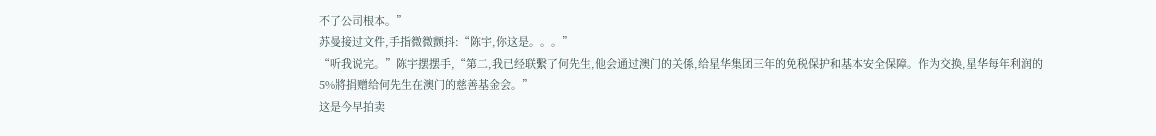不了公司根本。”
苏曼接过文件,手指微微颤抖:“陈宇,你这是。。。”
“听我说完。”陈宇摆摆手,“第二,我已经联繫了何先生,他会通过澳门的关係,给星华集团三年的免税保护和基本安全保障。作为交换,星华每年利润的5%將捐赠给何先生在澳门的慈善基金会。”
这是今早拍卖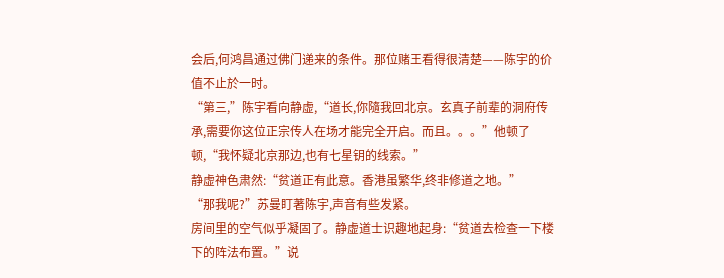会后,何鸿昌通过佛门递来的条件。那位赌王看得很清楚——陈宇的价值不止於一时。
“第三,”陈宇看向静虚,“道长,你隨我回北京。玄真子前辈的洞府传承,需要你这位正宗传人在场才能完全开启。而且。。。”他顿了顿,“我怀疑北京那边,也有七星钥的线索。”
静虚神色肃然:“贫道正有此意。香港虽繁华,终非修道之地。”
“那我呢?”苏曼盯著陈宇,声音有些发紧。
房间里的空气似乎凝固了。静虚道士识趣地起身:“贫道去检查一下楼下的阵法布置。”说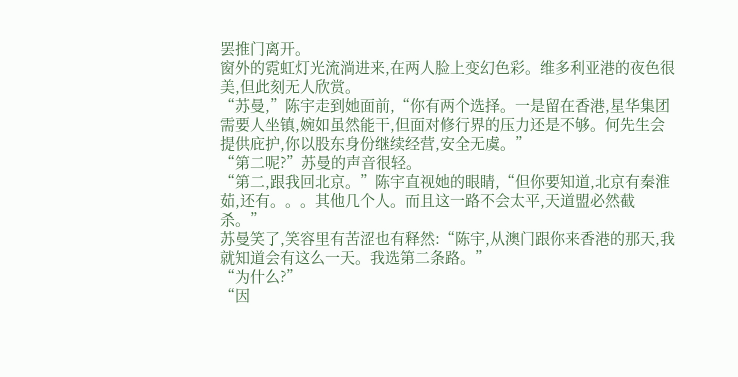罢推门离开。
窗外的霓虹灯光流淌进来,在两人脸上变幻色彩。维多利亚港的夜色很美,但此刻无人欣赏。
“苏曼,”陈宇走到她面前,“你有两个选择。一是留在香港,星华集团需要人坐镇,婉如虽然能干,但面对修行界的压力还是不够。何先生会提供庇护,你以股东身份继续经营,安全无虞。”
“第二呢?”苏曼的声音很轻。
“第二,跟我回北京。”陈宇直视她的眼睛,“但你要知道,北京有秦淮茹,还有。。。其他几个人。而且这一路不会太平,天道盟必然截杀。”
苏曼笑了,笑容里有苦涩也有释然:“陈宇,从澳门跟你来香港的那天,我就知道会有这么一天。我选第二条路。”
“为什么?”
“因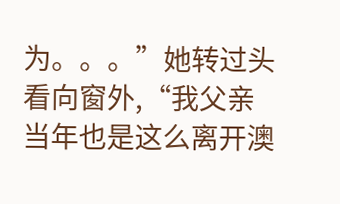为。。。”她转过头看向窗外,“我父亲当年也是这么离开澳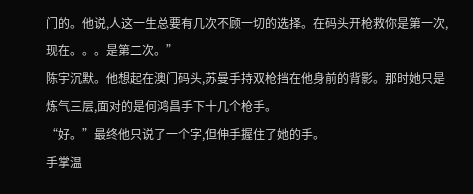门的。他说,人这一生总要有几次不顾一切的选择。在码头开枪救你是第一次,现在。。。是第二次。”
陈宇沉默。他想起在澳门码头,苏曼手持双枪挡在他身前的背影。那时她只是炼气三层,面对的是何鸿昌手下十几个枪手。
“好。”最终他只说了一个字,但伸手握住了她的手。
手掌温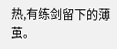热,有练剑留下的薄茧。